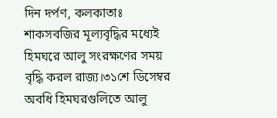দিন দর্পণ, কলকাতাঃ শাকসবজির মূল্যবৃদ্ধির মধ্যেই হিমঘরে আলু সংরক্ষণের সময় বৃদ্ধি করল রাজ্য।৩১শে ডিসেম্বর অবধি হিমঘরগুলিতে আলু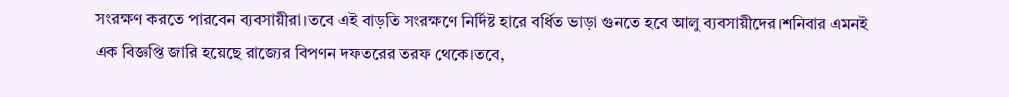সংরক্ষণ করতে পারবেন ব্যবসায়ীরা।তবে এই বাড়তি সংরক্ষণে নির্দিষ্ট হারে বর্ধিত ভাড়া গুনতে হবে আলু ব্যবসায়ীদের।শনিবার এমনই এক বিজ্ঞপ্তি জারি হয়েছে রাজ্যের বিপণন দফতরের তরফ থেকে।তবে,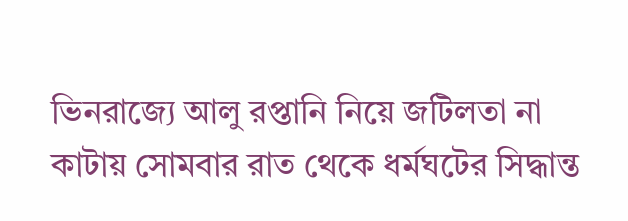ভিনরাজ্যে আলু রপ্তানি নিয়ে জটিলতা না কাটায় সোমবার রাত থেকে ধর্মঘটের সিদ্ধান্ত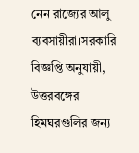নেন রাজ্যের আলু ব্যবসায়ীরা।সরকারি বিজ্ঞপ্তি অনুযায়ী, উত্তরবঙ্গের হিমঘরগুলির জন্য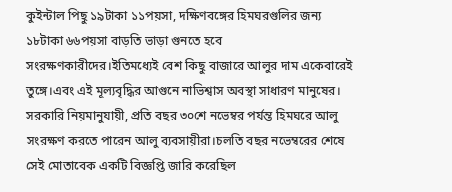কুইন্টাল পিছু ১৯টাকা ১১পয়সা, দক্ষিণবঙ্গের হিমঘরগুলির জন্য ১৮টাকা ৬৬পয়সা বাড়তি ভাড়া গুনতে হবে সংরক্ষণকারীদের।ইতিমধ্যেই বেশ কিছু বাজারে আলুর দাম একেবারেই তুঙ্গে।এবং এই মূল্যবৃদ্ধির আগুনে নাভিশ্বাস অবস্থা সাধারণ মানুষের।
সরকারি নিয়মানুযায়ী, প্রতি বছর ৩০শে নভেম্বর পর্যন্ত হিমঘরে আলু সংরক্ষণ করতে পারেন আলু ব্যবসায়ীরা।চলতি বছর নভেম্বরের শেষে সেই মোতাবেক একটি বিজ্ঞপ্তি জারি করেছিল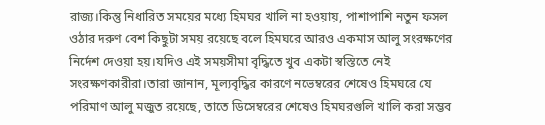রাজ্য।কিন্তু নিধারিত সময়ের মধ্যে হিমঘর খালি না হওয়ায়, পাশাপাশি নতুন ফসল ওঠার দরুণ বেশ কিছুটা সময় রয়েছে বলে হিমঘরে আরও একমাস আলু সংরক্ষণের নির্দেশ দেওয়া হয়।যদিও এই সময়সীমা বৃদ্ধিতে খুব একটা স্বস্তিতে নেই সংরক্ষণকারীরা।তারা জানান, মূল্যবৃদ্ধির কারণে নভেম্বরের শেষেও হিমঘরে যে পরিমাণ আলু মজুত রয়েছে, তাতে ডিসেম্বরের শেষেও হিমঘরগুলি খালি করা সম্ভব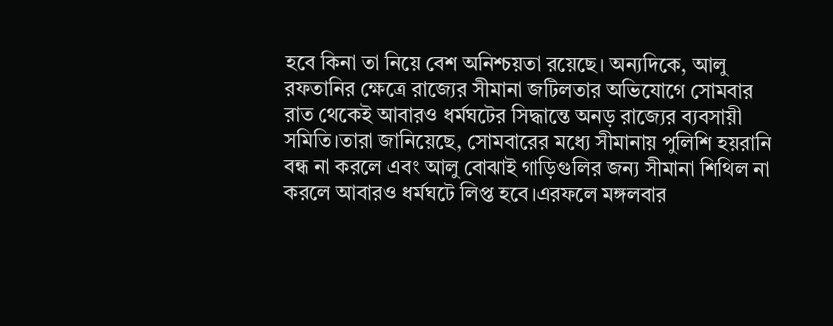হবে কিনা তা নিয়ে বেশ অনিশ্চয়তা রয়েছে। অন্যদিকে, আলু রফতানির ক্ষেত্রে রাজ্যের সীমানা জটিলতার অভিযোগে সোমবার রাত থেকেই আবারও ধর্মঘটের সিদ্ধান্তে অনড় রাজ্যের ব্যবসায়ী সমিতি।তারা জানিয়েছে, সোমবারের মধ্যে সীমানায় পুলিশি হয়রানি বন্ধ না করলে এবং আলু বোঝাই গাড়িগুলির জন্য সীমানা শিথিল না করলে আবারও ধর্মঘটে লিপ্ত হবে।এরফলে মঙ্গলবার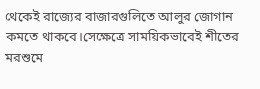থেকেই রাজ্যের বাজারগুলিতে আলুর জোগান কমতে থাকবে।সেক্ষেত্রে সাময়িকভাবেই শীতের মরশুমে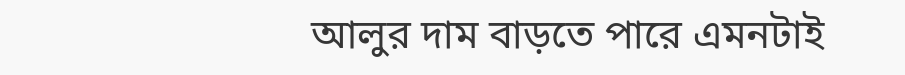আলুর দাম বাড়তে পারে এমনটাই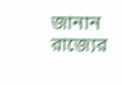জানান রাজ্যের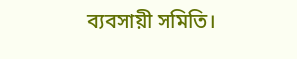ব্যবসায়ী সমিতি।